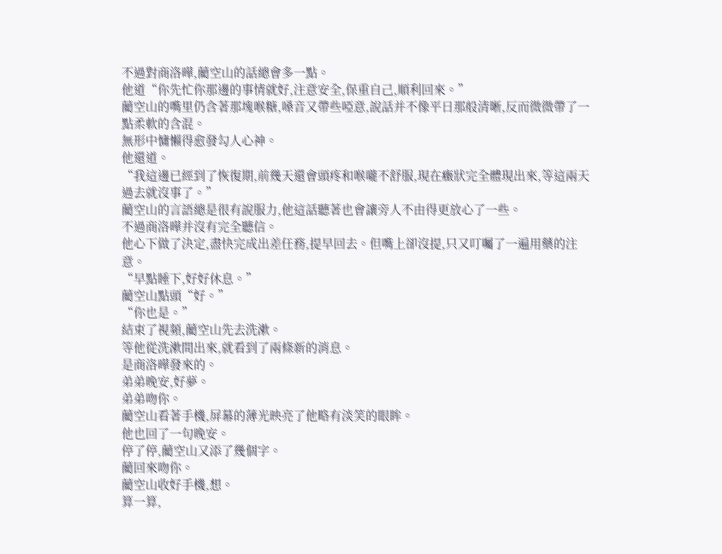不過對商洛曄,藺空山的話總會多一點。
他道“你先忙你那邊的事情就好,注意安全,保重自己,順利回來。”
藺空山的嘴里仍含著那塊喉糖,嗓音又帶些啞意,說話并不像平日那般清晰,反而微微帶了一點柔軟的含混。
無形中慵懶得愈發勾人心神。
他還道。
“我這邊已經到了恢復期,前幾天還會頭疼和喉嚨不舒服,現在癥狀完全體現出來,等這兩天過去就沒事了。”
藺空山的言語總是很有說服力,他這話聽著也會讓旁人不由得更放心了一些。
不過商洛曄并沒有完全聽信。
他心下做了決定,盡快完成出差任務,提早回去。但嘴上卻沒提,只又叮囑了一遍用藥的注意。
“早點睡下,好好休息。”
藺空山點頭“好。”
“你也是。”
結束了視頻,藺空山先去洗漱。
等他從洗漱間出來,就看到了兩條新的消息。
是商洛曄發來的。
弟弟晚安,好夢。
弟弟吻你。
藺空山看著手機,屏幕的薄光映亮了他略有淡笑的眼眸。
他也回了一句晚安。
停了停,藺空山又添了幾個字。
藺回來吻你。
藺空山收好手機,想。
算一算,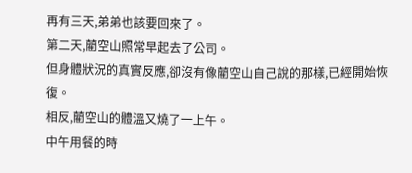再有三天,弟弟也該要回來了。
第二天,藺空山照常早起去了公司。
但身體狀況的真實反應,卻沒有像藺空山自己說的那樣,已經開始恢復。
相反,藺空山的體溫又燒了一上午。
中午用餐的時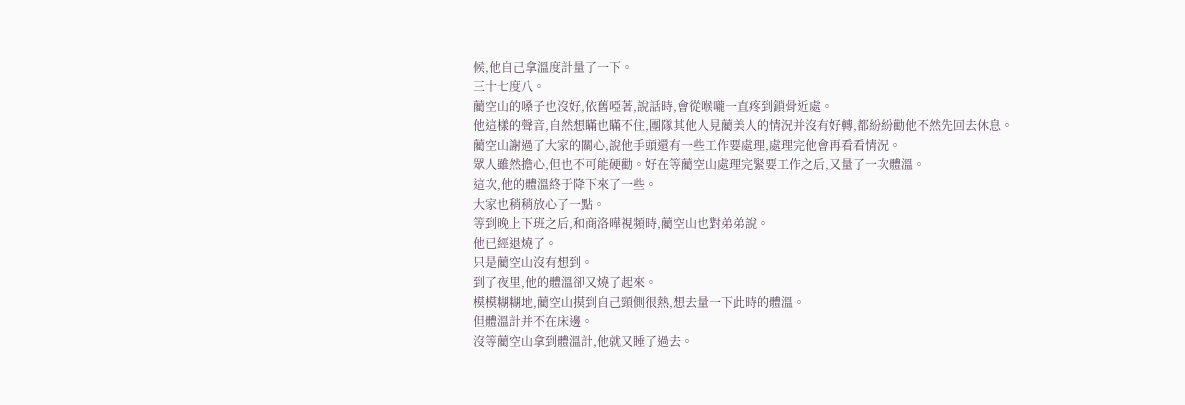候,他自己拿溫度計量了一下。
三十七度八。
藺空山的嗓子也沒好,依舊啞著,說話時,會從喉嚨一直疼到鎖骨近處。
他這樣的聲音,自然想瞞也瞞不住,團隊其他人見藺美人的情況并沒有好轉,都紛紛勸他不然先回去休息。
藺空山謝過了大家的關心,說他手頭還有一些工作要處理,處理完他會再看看情況。
眾人雖然擔心,但也不可能硬勸。好在等藺空山處理完緊要工作之后,又量了一次體溫。
這次,他的體溫終于降下來了一些。
大家也稍稍放心了一點。
等到晚上下班之后,和商洛曄視頻時,藺空山也對弟弟說。
他已經退燒了。
只是藺空山沒有想到。
到了夜里,他的體溫卻又燒了起來。
模模糊糊地,藺空山摸到自己頸側很熱,想去量一下此時的體溫。
但體溫計并不在床邊。
沒等藺空山拿到體溫計,他就又睡了過去。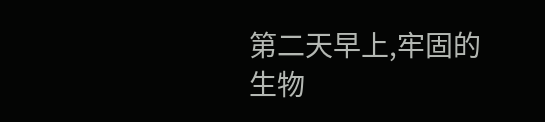第二天早上,牢固的生物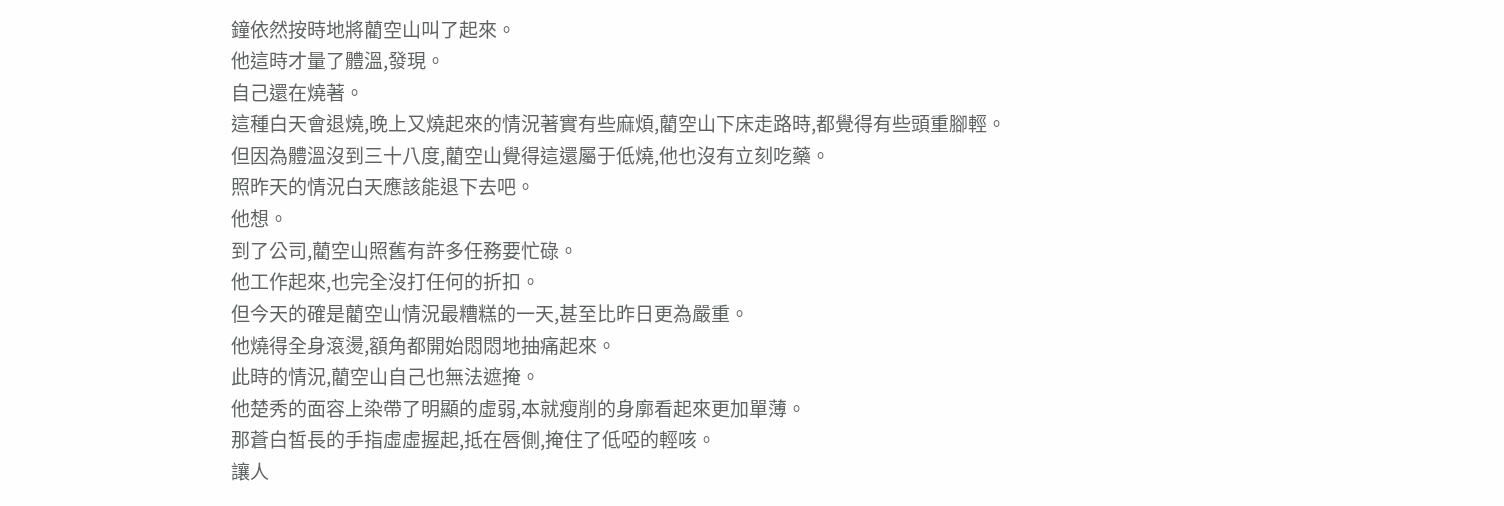鐘依然按時地將藺空山叫了起來。
他這時才量了體溫,發現。
自己還在燒著。
這種白天會退燒,晚上又燒起來的情況著實有些麻煩,藺空山下床走路時,都覺得有些頭重腳輕。
但因為體溫沒到三十八度,藺空山覺得這還屬于低燒,他也沒有立刻吃藥。
照昨天的情況白天應該能退下去吧。
他想。
到了公司,藺空山照舊有許多任務要忙碌。
他工作起來,也完全沒打任何的折扣。
但今天的確是藺空山情況最糟糕的一天,甚至比昨日更為嚴重。
他燒得全身滾燙,額角都開始悶悶地抽痛起來。
此時的情況,藺空山自己也無法遮掩。
他楚秀的面容上染帶了明顯的虛弱,本就瘦削的身廓看起來更加單薄。
那蒼白皙長的手指虛虛握起,抵在唇側,掩住了低啞的輕咳。
讓人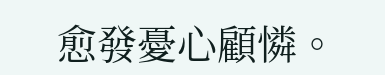愈發憂心顧憐。